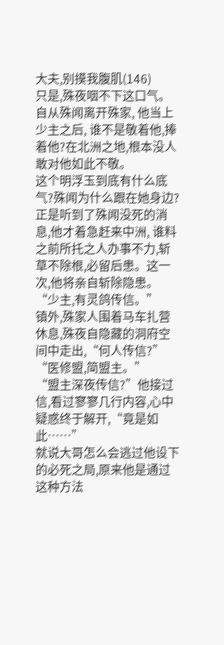大夫,别摸我腹肌(146)
只是,殊夜咽不下这口气。
自从殊闻离开殊家, 他当上少主之后, 谁不是敬着他,捧着他?在北洲之地,根本没人敢对他如此不敬。
这个明浮玉到底有什么底气?殊闻为什么跟在她身边?
正是听到了殊闻没死的消息,他才着急赶来中洲, 谁料之前所托之人办事不力,斩草不除根,必留后患。这一次,他将亲自斩除隐患。
“少主,有灵鸽传信。”
镇外,殊家人围着马车扎营休息,殊夜自隐藏的洞府空间中走出,“何人传信?”
“医修盟,简盟主。”
“盟主深夜传信?”他接过信,看过寥寥几行内容,心中疑惑终于解开,“竟是如此……”
就说大哥怎么会逃过他设下的必死之局,原来他是通过这种方法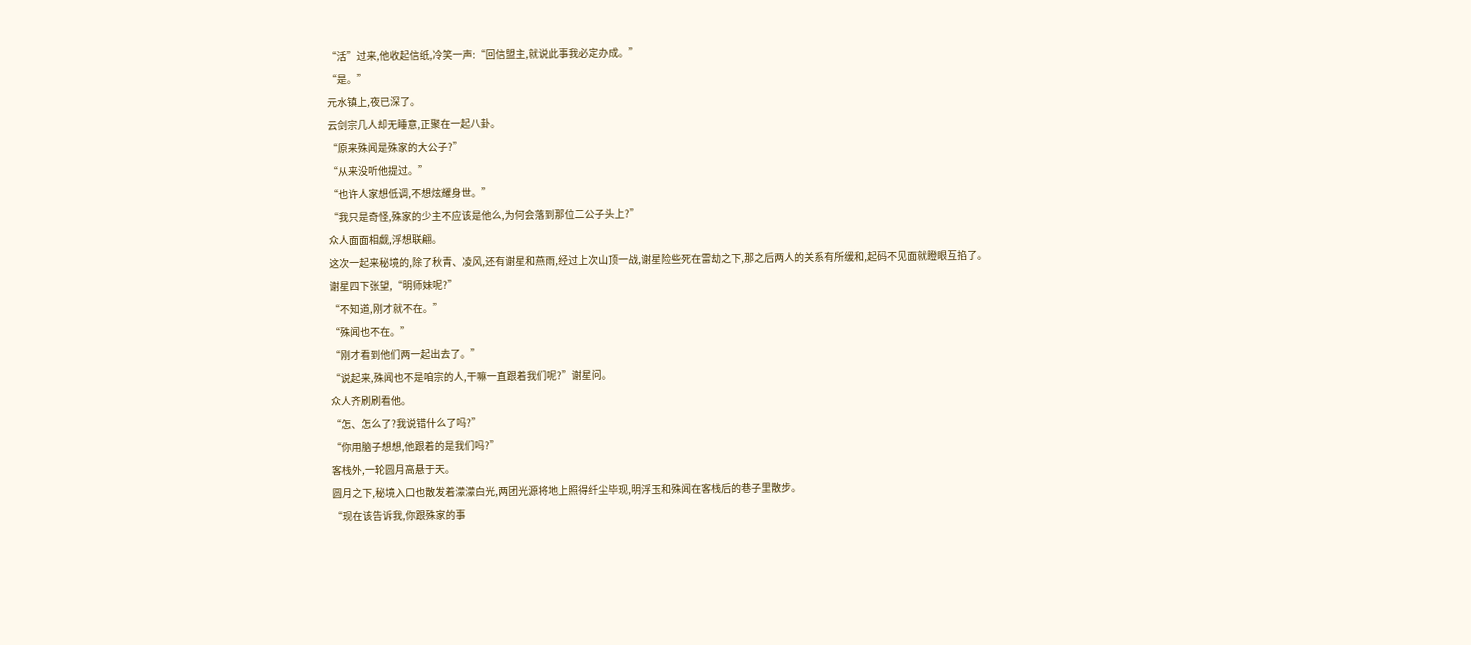“活”过来,他收起信纸,冷笑一声:“回信盟主,就说此事我必定办成。”
“是。”
元水镇上,夜已深了。
云剑宗几人却无睡意,正聚在一起八卦。
“原来殊闻是殊家的大公子?”
“从来没听他提过。”
“也许人家想低调,不想炫耀身世。”
“我只是奇怪,殊家的少主不应该是他么,为何会落到那位二公子头上?”
众人面面相觑,浮想联翩。
这次一起来秘境的,除了秋青、凌风,还有谢星和燕雨,经过上次山顶一战,谢星险些死在雷劫之下,那之后两人的关系有所缓和,起码不见面就瞪眼互掐了。
谢星四下张望,“明师妹呢?”
“不知道,刚才就不在。”
“殊闻也不在。”
“刚才看到他们两一起出去了。”
“说起来,殊闻也不是咱宗的人,干嘛一直跟着我们呢?”谢星问。
众人齐刷刷看他。
“怎、怎么了?我说错什么了吗?”
“你用脑子想想,他跟着的是我们吗?”
客栈外,一轮圆月高悬于天。
圆月之下,秘境入口也散发着濛濛白光,两团光源将地上照得纤尘毕现,明浮玉和殊闻在客栈后的巷子里散步。
“现在该告诉我,你跟殊家的事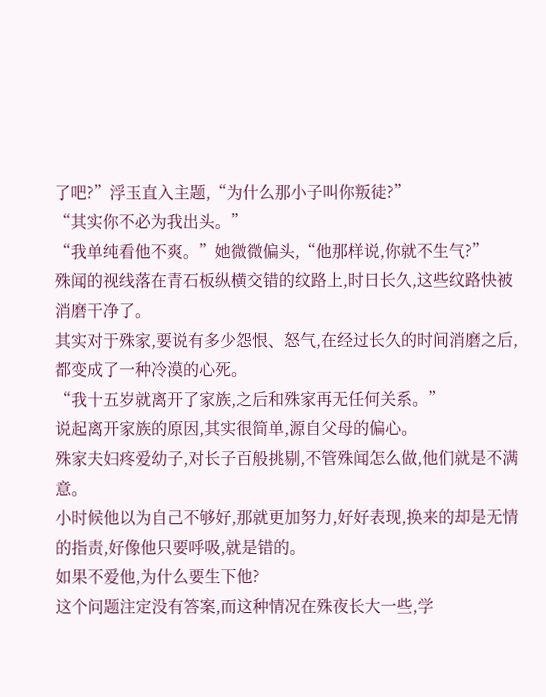了吧?”浮玉直入主题,“为什么那小子叫你叛徒?”
“其实你不必为我出头。”
“我单纯看他不爽。”她微微偏头,“他那样说,你就不生气?”
殊闻的视线落在青石板纵横交错的纹路上,时日长久,这些纹路快被消磨干净了。
其实对于殊家,要说有多少怨恨、怒气,在经过长久的时间消磨之后,都变成了一种冷漠的心死。
“我十五岁就离开了家族,之后和殊家再无任何关系。”
说起离开家族的原因,其实很简单,源自父母的偏心。
殊家夫妇疼爱幼子,对长子百般挑剔,不管殊闻怎么做,他们就是不满意。
小时候他以为自己不够好,那就更加努力,好好表现,换来的却是无情的指责,好像他只要呼吸,就是错的。
如果不爱他,为什么要生下他?
这个问题注定没有答案,而这种情况在殊夜长大一些,学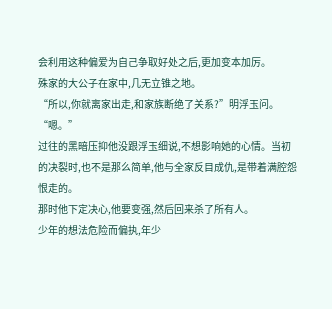会利用这种偏爱为自己争取好处之后,更加变本加厉。
殊家的大公子在家中,几无立锥之地。
“所以,你就离家出走,和家族断绝了关系?”明浮玉问。
“嗯。”
过往的黑暗压抑他没跟浮玉细说,不想影响她的心情。当初的决裂时,也不是那么简单,他与全家反目成仇,是带着满腔怨恨走的。
那时他下定决心,他要变强,然后回来杀了所有人。
少年的想法危险而偏执,年少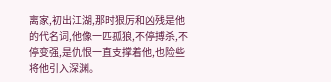离家,初出江湖,那时狠厉和凶残是他的代名词,他像一匹孤狼,不停搏杀,不停变强,是仇恨一直支撑着他,也险些将他引入深渊。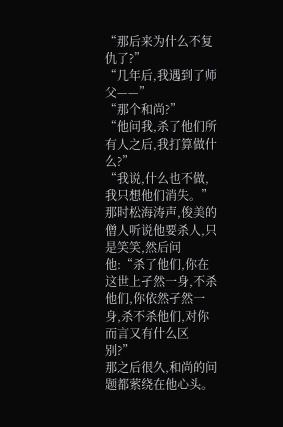“那后来为什么不复仇了?”
“几年后,我遇到了师父——”
“那个和尚?”
“他问我,杀了他们所有人之后,我打算做什么?”
“我说,什么也不做,我只想他们消失。”
那时松海涛声,俊美的僧人听说他要杀人,只是笑笑,然后问他:“杀了他们,你在这世上孑然一身,不杀他们,你依然孑然一身,杀不杀他们,对你而言又有什么区别?”
那之后很久,和尚的问题都萦绕在他心头。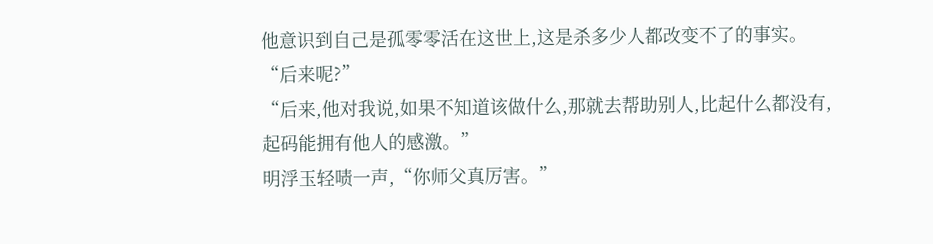他意识到自己是孤零零活在这世上,这是杀多少人都改变不了的事实。
“后来呢?”
“后来,他对我说,如果不知道该做什么,那就去帮助别人,比起什么都没有,起码能拥有他人的感激。”
明浮玉轻啧一声,“你师父真厉害。”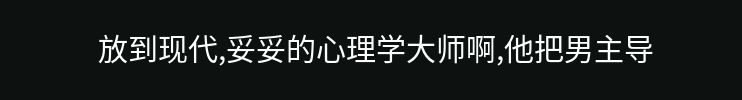放到现代,妥妥的心理学大师啊,他把男主导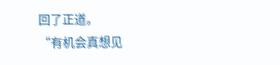回了正道。
“有机会真想见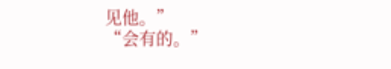见他。”
“会有的。”